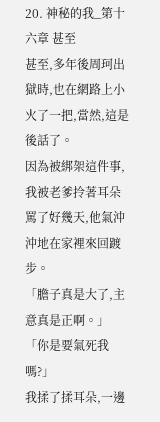20. 神秘的我_第十六章 甚至
甚至,多年後周珂出獄時,也在網路上小火了一把,當然,這是後話了。
因為被綁架這件事,我被老爹拎著耳朵罵了好幾天,他氣沖沖地在家裡來回踱步。
「膽子真是大了,主意真是正啊。」
「你是要氣死我嗎?」
我揉了揉耳朵,一邊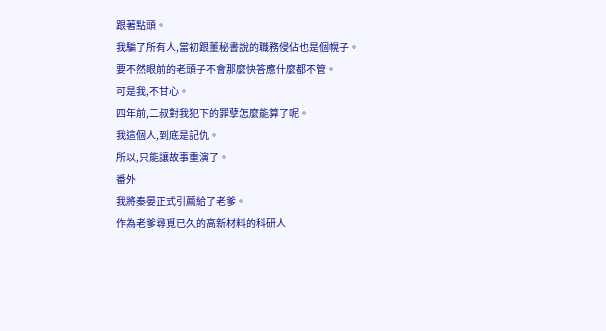跟著點頭。
我騙了所有人,當初跟董秘書說的職務侵佔也是個幌子。
要不然眼前的老頭子不會那麼快答應什麼都不管。
可是我,不甘心。
四年前,二叔對我犯下的罪孽怎麼能算了呢。
我這個人,到底是記仇。
所以,只能讓故事重演了。
番外
我將秦晏正式引薦給了老爹。
作為老爹尋覓已久的高新材料的科研人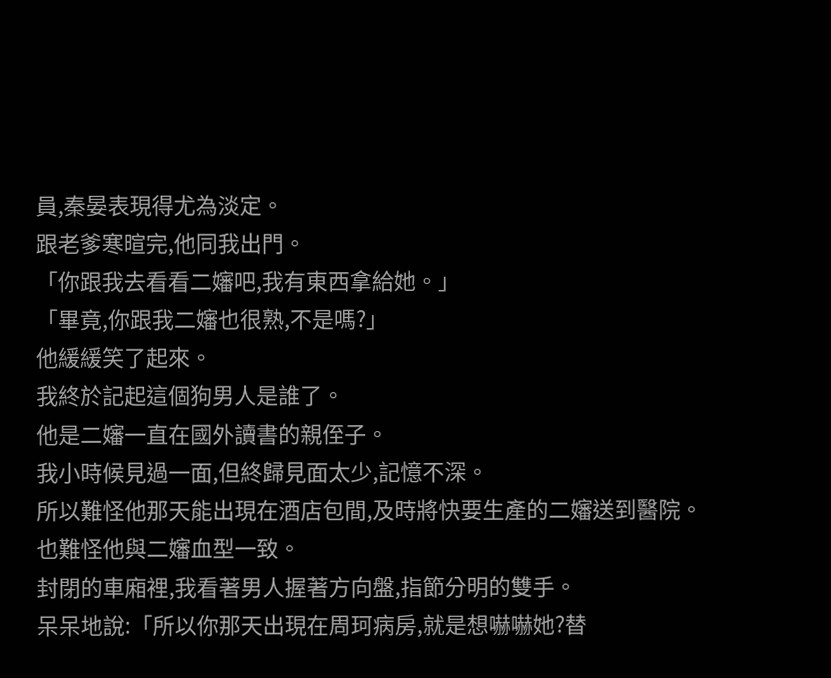員,秦晏表現得尤為淡定。
跟老爹寒暄完,他同我出門。
「你跟我去看看二嬸吧,我有東西拿給她。」
「畢竟,你跟我二嬸也很熟,不是嗎?」
他緩緩笑了起來。
我終於記起這個狗男人是誰了。
他是二嬸一直在國外讀書的親侄子。
我小時候見過一面,但終歸見面太少,記憶不深。
所以難怪他那天能出現在酒店包間,及時將快要生產的二嬸送到醫院。
也難怪他與二嬸血型一致。
封閉的車廂裡,我看著男人握著方向盤,指節分明的雙手。
呆呆地說:「所以你那天出現在周珂病房,就是想嚇嚇她?替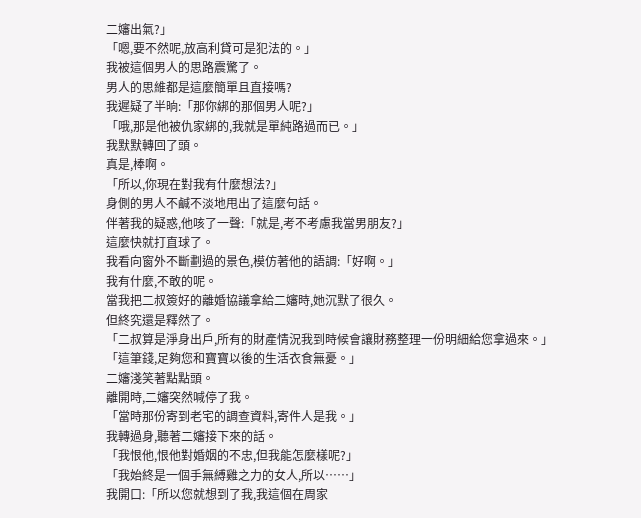二嬸出氣?」
「嗯,要不然呢,放高利貸可是犯法的。」
我被這個男人的思路震驚了。
男人的思維都是這麼簡單且直接嗎?
我遲疑了半晌:「那你綁的那個男人呢?」
「哦,那是他被仇家綁的,我就是單純路過而已。」
我默默轉回了頭。
真是,棒啊。
「所以,你現在對我有什麼想法?」
身側的男人不鹹不淡地甩出了這麼句話。
伴著我的疑惑,他咳了一聲:「就是,考不考慮我當男朋友?」
這麼快就打直球了。
我看向窗外不斷劃過的景色,模仿著他的語調:「好啊。」
我有什麼,不敢的呢。
當我把二叔簽好的離婚協議拿給二嬸時,她沉默了很久。
但終究還是釋然了。
「二叔算是淨身出戶,所有的財產情況我到時候會讓財務整理一份明細給您拿過來。」
「這筆錢,足夠您和寶寶以後的生活衣食無憂。」
二嬸淺笑著點點頭。
離開時,二嬸突然喊停了我。
「當時那份寄到老宅的調查資料,寄件人是我。」
我轉過身,聽著二嬸接下來的話。
「我恨他,恨他對婚姻的不忠,但我能怎麼樣呢?」
「我始終是一個手無縛雞之力的女人,所以……」
我開口:「所以您就想到了我,我這個在周家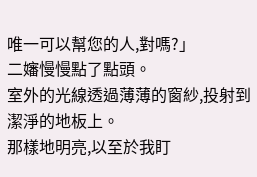唯一可以幫您的人,對嗎?」
二嬸慢慢點了點頭。
室外的光線透過薄薄的窗紗,投射到潔淨的地板上。
那樣地明亮,以至於我盯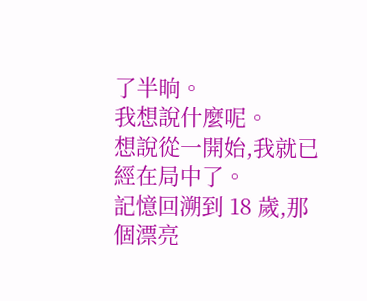了半晌。
我想說什麼呢。
想說從一開始,我就已經在局中了。
記憶回溯到 18 歲,那個漂亮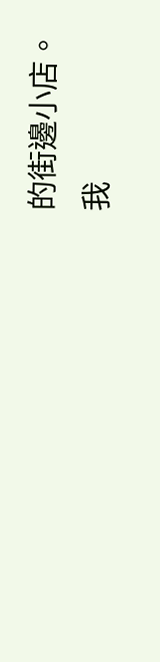的街邊小店。
我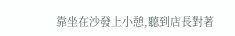靠坐在沙發上小憩,聽到店長對著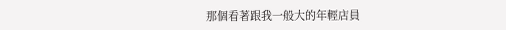那個看著跟我一般大的年輕店員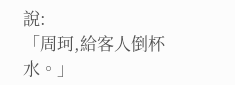說:
「周珂,給客人倒杯水。」